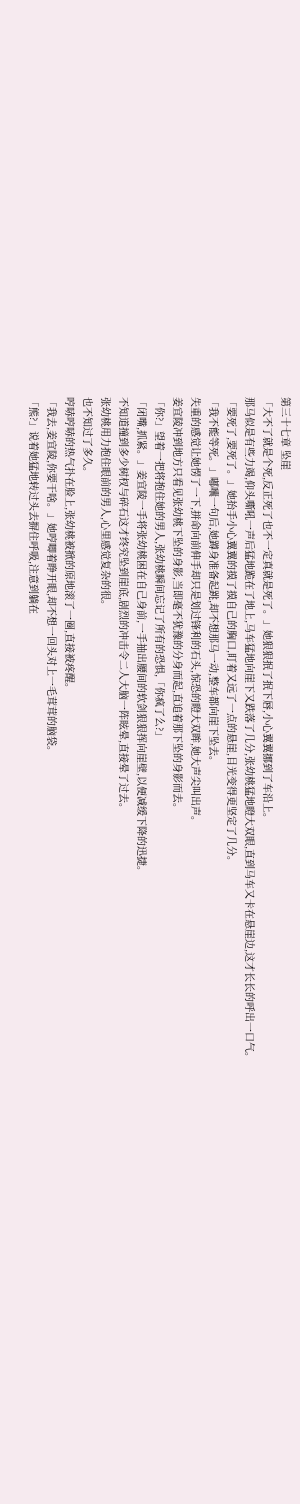第三十七章 坠崖
「大不了就是个死,反正死了也不一定真就是死了。」她狠狠抿了抿下唇,小心翼翼挪到了车沿上。
那马似是有些力竭,仰头嘶吼一声后猛地跪在了地上,马车猛地向崖下又跌落了几分,张幼桃猛地瞪大双眼,直到马车又卡在悬崖边,这才长长的呼出一口气。
「要死了,要死了。」她抬手小心翼翼的摸了摸自己的胸口,盯着又远了一点的悬崖,目光变得更坚定了几分。
「我不能等死。」嘟囔一句后,她蹲身准备起跳,却不想那马一动,整车都向崖下坠去。
失重的感觉让她愣了一下,拼命向前伸手却只是划过锋利的石头,惊恐的瞪大双眸,她大声尖叫出声。
姜宜陵冲到地方只看见张幼桃下坠的身影,当即毫不犹豫的分身而起,直追着那下坠的身影而去。
「你?」望着一把将抱住她的男人,张幼桃瞬间忘记了所有的恐惧,「你疯了么?」
「闭嘴,抓紧。」姜宜陵一手将张幼桃困在自己身前,一手抽出腰间的软剑狠狠挥向崖壁,以便减缓下降的迅捷。
不知道撞到多少树杈与碎石这才终究坠到崖底,剧烈的冲击令二人大脑一阵眩晕,直接晕了过去。
张幼桃用力抱住眼前的男人,心里感觉复杂的很。
也不知过了多久。
哼哧哼哧的热气扑在脸上,张幼桃被掀的原地滚了一圈,直接被疼醒。
「我去,姜宜陵,你要干啥。」她哼唧着睁开眼,却不想一回头对上一毛茸茸的脑袋。
「熊?」说着她猛地转过头去摒住呼吸,注意到躺在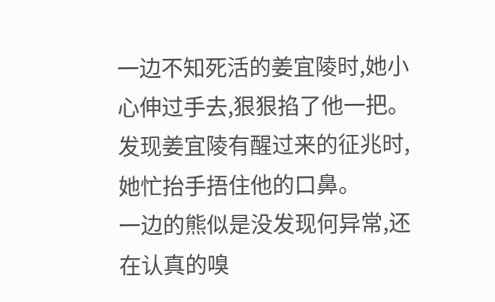一边不知死活的姜宜陵时,她小心伸过手去,狠狠掐了他一把。
发现姜宜陵有醒过来的征兆时,她忙抬手捂住他的口鼻。
一边的熊似是没发现何异常,还在认真的嗅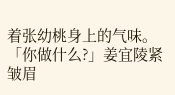着张幼桃身上的气味。
「你做什么?」姜宜陵紧皱眉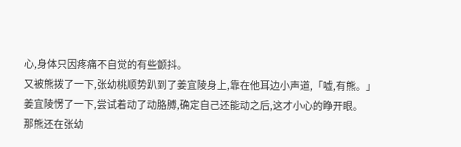心,身体只因疼痛不自觉的有些颤抖。
又被熊拨了一下,张幼桃顺势趴到了姜宜陵身上,靠在他耳边小声道,「嘘,有熊。」
姜宜陵愣了一下,尝试着动了动胳膊,确定自己还能动之后,这才小心的睁开眼。
那熊还在张幼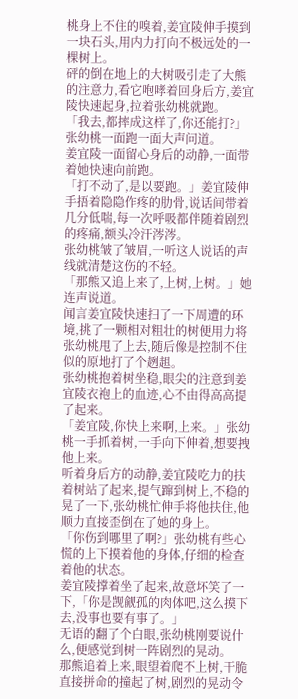桃身上不住的嗅着,姜宜陵伸手摸到一块石头,用内力打向不极远处的一棵树上。
砰的倒在地上的大树吸引走了大熊的注意力,看它咆哮着回身后方,姜宜陵快速起身,拉着张幼桃就跑。
「我去,都摔成这样了,你还能打?」张幼桃一面跑一面大声问道。
姜宜陵一面留心身后的动静,一面带着她快速向前跑。
「打不动了,是以要跑。」姜宜陵伸手捂着隐隐作疼的肋骨,说话间带着几分低喘,每一次呼吸都伴随着剧烈的疼痛,额头冷汗涔涔。
张幼桃皱了皱眉,一听这人说话的声线就清楚这伤的不轻。
「那熊又追上来了,上树,上树。」她连声说道。
闻言姜宜陵快速扫了一下周遭的环境,挑了一颗相对粗壮的树便用力将张幼桃甩了上去,随后像是控制不住似的原地打了个趔趄。
张幼桃抱着树坐稳,眼尖的注意到姜宜陵衣袍上的血迹,心不由得高高提了起来。
「姜宜陵,你快上来啊,上来。」张幼桃一手抓着树,一手向下伸着,想要拽他上来。
听着身后方的动静,姜宜陵吃力的扶着树站了起来,提气蹿到树上,不稳的晃了一下,张幼桃忙伸手将他扶住,他顺力直接歪倒在了她的身上。
「你伤到哪里了啊?」张幼桃有些心慌的上下摸着他的身体,仔细的检查着他的状态。
姜宜陵撑着坐了起来,故意坏笑了一下,「你是觊觎孤的肉体吧,这么摸下去,没事也要有事了。」
无语的翻了个白眼,张幼桃刚要说什么,便感觉到树一阵剧烈的晃动。
那熊追着上来,眼望着爬不上树,干脆直接拼命的撞起了树,剧烈的晃动令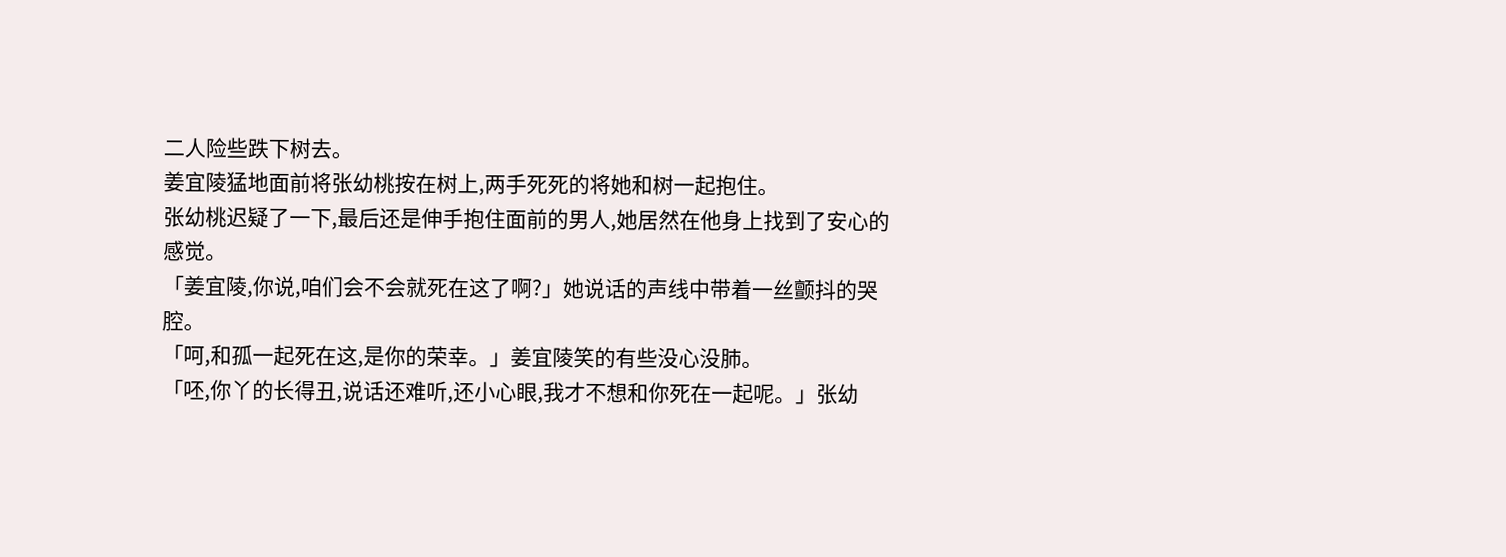二人险些跌下树去。
姜宜陵猛地面前将张幼桃按在树上,两手死死的将她和树一起抱住。
张幼桃迟疑了一下,最后还是伸手抱住面前的男人,她居然在他身上找到了安心的感觉。
「姜宜陵,你说,咱们会不会就死在这了啊?」她说话的声线中带着一丝颤抖的哭腔。
「呵,和孤一起死在这,是你的荣幸。」姜宜陵笑的有些没心没肺。
「呸,你丫的长得丑,说话还难听,还小心眼,我才不想和你死在一起呢。」张幼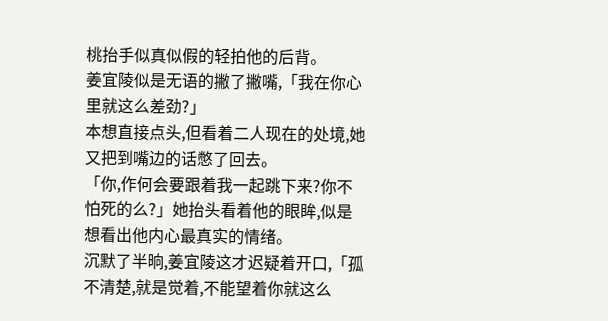桃抬手似真似假的轻拍他的后背。
姜宜陵似是无语的撇了撇嘴,「我在你心里就这么差劲?」
本想直接点头,但看着二人现在的处境,她又把到嘴边的话憋了回去。
「你,作何会要跟着我一起跳下来?你不怕死的么?」她抬头看着他的眼眸,似是想看出他内心最真实的情绪。
沉默了半晌,姜宜陵这才迟疑着开口,「孤不清楚,就是觉着,不能望着你就这么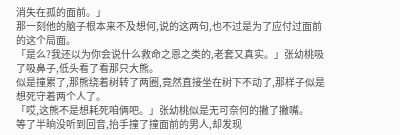消失在孤的面前。」
那一刻他的脑子根本来不及想何,说的这两句,也不过是为了应付过面前的这个局面。
「是么?我还以为你会说什么救命之恩之类的,老套又真实。」张幼桃吸了吸鼻子,低头看了看那只大熊。
似是撞累了,那熊绕着树转了两圈,竟然直接坐在树下不动了,那样子似是想死守着两个人了。
「哎,这熊不是想耗死咱俩吧。」张幼桃似是无可奈何的撇了撇嘴。
等了半晌没听到回音,抬手撞了撞面前的男人,却发现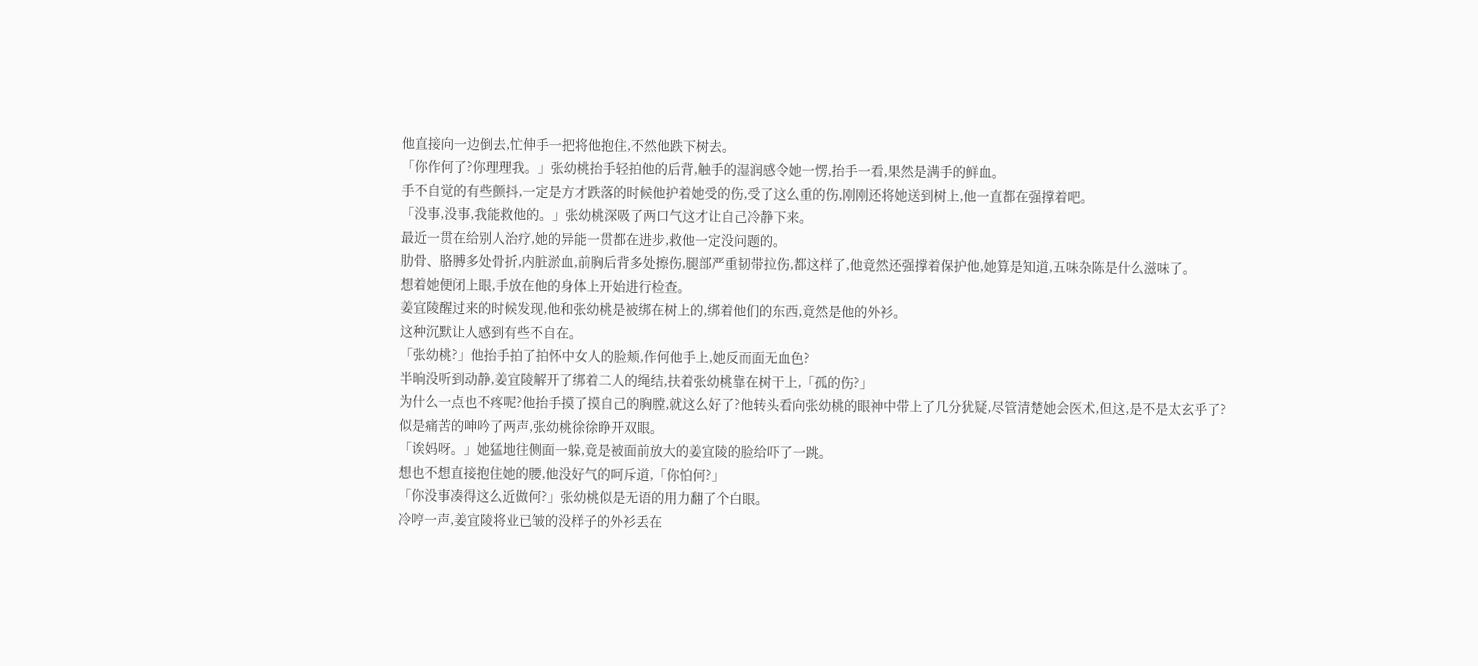他直接向一边倒去,忙伸手一把将他抱住,不然他跌下树去。
「你作何了?你理理我。」张幼桃抬手轻拍他的后背,触手的湿润感令她一愣,抬手一看,果然是满手的鲜血。
手不自觉的有些颤抖,一定是方才跌落的时候他护着她受的伤,受了这么重的伤,刚刚还将她送到树上,他一直都在强撑着吧。
「没事,没事,我能救他的。」张幼桃深吸了两口气这才让自己冷静下来。
最近一贯在给别人治疗,她的异能一贯都在进步,救他一定没问题的。
肋骨、胳膊多处骨折,内脏淤血,前胸后背多处擦伤,腿部严重韧带拉伤,都这样了,他竟然还强撑着保护他,她算是知道,五味杂陈是什么滋味了。
想着她便闭上眼,手放在他的身体上开始进行检查。
姜宜陵醒过来的时候发现,他和张幼桃是被绑在树上的,绑着他们的东西,竟然是他的外衫。
这种沉默让人感到有些不自在。
「张幼桃?」他抬手拍了拍怀中女人的脸颊,作何他手上,她反而面无血色?
半晌没听到动静,姜宜陵解开了绑着二人的绳结,扶着张幼桃靠在树干上,「孤的伤?」
为什么一点也不疼呢?他抬手摸了摸自己的胸膛,就这么好了?他转头看向张幼桃的眼神中带上了几分犹疑,尽管清楚她会医术,但这,是不是太玄乎了?
似是痛苦的呻吟了两声,张幼桃徐徐睁开双眼。
「诶妈呀。」她猛地往侧面一躲,竟是被面前放大的姜宜陵的脸给吓了一跳。
想也不想直接抱住她的腰,他没好气的呵斥道,「你怕何?」
「你没事凑得这么近做何?」张幼桃似是无语的用力翻了个白眼。
冷哼一声,姜宜陵将业已皱的没样子的外衫丢在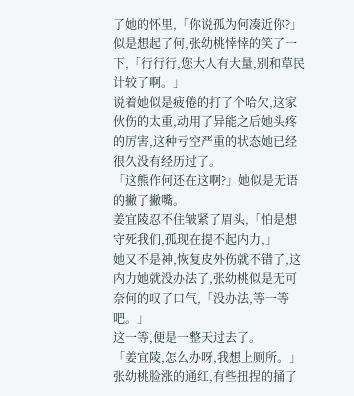了她的怀里,「你说孤为何凑近你?」
似是想起了何,张幼桃悻悻的笑了一下,「行行行,您大人有大量,别和草民计较了啊。」
说着她似是疲倦的打了个哈欠,这家伙伤的太重,动用了异能之后她头疼的厉害,这种亏空严重的状态她已经很久没有经历过了。
「这熊作何还在这啊?」她似是无语的撇了撇嘴。
姜宜陵忍不住皱紧了眉头,「怕是想守死我们,孤现在提不起内力,」
她又不是神,恢复皮外伤就不错了,这内力她就没办法了,张幼桃似是无可奈何的叹了口气,「没办法,等一等吧。」
这一等,便是一整天过去了。
「姜宜陵,怎么办呀,我想上厕所。」张幼桃脸涨的通红,有些扭捏的捅了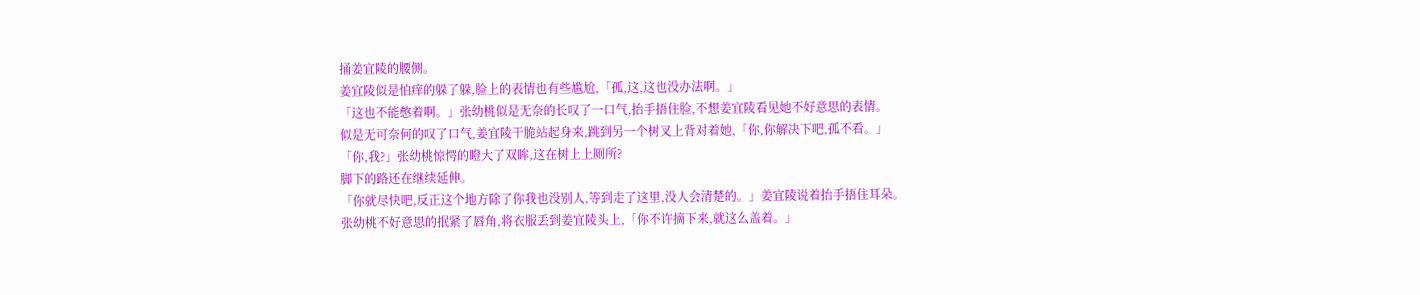捅姜宜陵的腰侧。
姜宜陵似是怕痒的躲了躲,脸上的表情也有些尴尬,「孤,这,这也没办法啊。」
「这也不能憋着啊。」张幼桃似是无奈的长叹了一口气,抬手捂住脸,不想姜宜陵看见她不好意思的表情。
似是无可奈何的叹了口气,姜宜陵干脆站起身来,跳到另一个树叉上背对着她,「你,你解决下吧,孤不看。」
「你,我?」张幼桃惊愕的瞪大了双眸,这在树上上厕所?
脚下的路还在继续延伸。
「你就尽快吧,反正这个地方除了你我也没别人,等到走了这里,没人会清楚的。」姜宜陵说着抬手捂住耳朵。
张幼桃不好意思的抿紧了唇角,将衣服丢到姜宜陵头上,「你不许摘下来,就这么盖着。」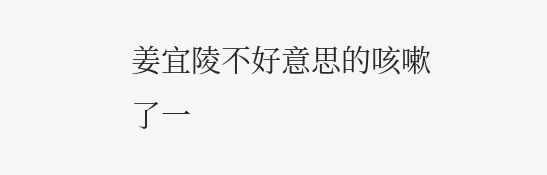姜宜陵不好意思的咳嗽了一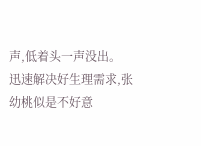声,低着头一声没出。
迅速解决好生理需求,张幼桃似是不好意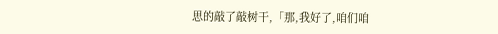思的敲了敲树干,「那,我好了,咱们咱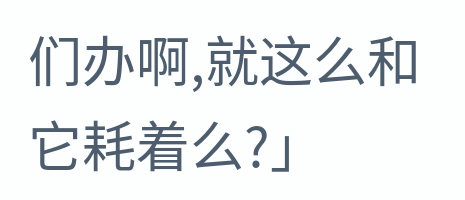们办啊,就这么和它耗着么?」